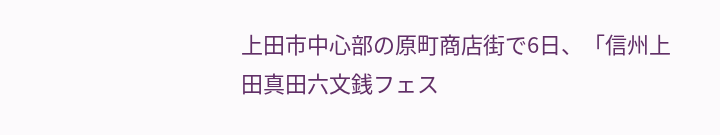上田市中心部の原町商店街で6日、「信州上田真田六文銭フェス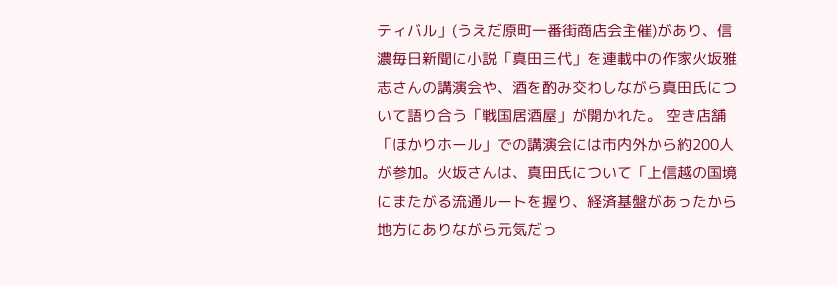ティバル」(うえだ原町一番街商店会主催)があり、信濃毎日新聞に小説「真田三代」を連載中の作家火坂雅志さんの講演会や、酒を酌み交わしながら真田氏について語り合う「戦国居酒屋」が開かれた。 空き店舗「ほかりホール」での講演会には市内外から約200人が参加。火坂さんは、真田氏について「上信越の国境にまたがる流通ルートを握り、経済基盤があったから地方にありながら元気だっ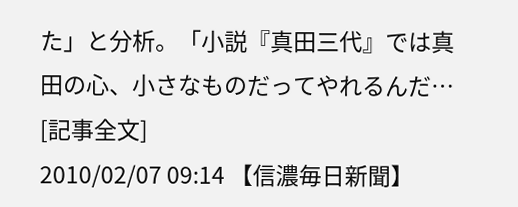た」と分析。「小説『真田三代』では真田の心、小さなものだってやれるんだ… [記事全文]
2010/02/07 09:14 【信濃毎日新聞】